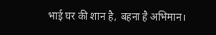भाई घर की शान है, बहना है अभिमान।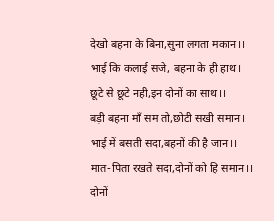देखो बहना के बिना,सुना लगता मकान।।
भाई कि कलाई सजे, बहना के ही हाथ।
छूटे से छूटे नही,इन दोनों का साथ।।
बड़ी बहना माँ सम तो,छोटी सखी समान।
भाई में बसती सदा,बहनों की है जान।।
मात-पिता रखते सदा,दोनों को हि समान।।
दोनों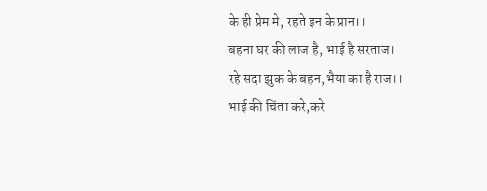के ही प्रेम मे, रहते इन के प्रान।।
बहना घर की लाज है, भाई है सरताज।
रहे सदा झुक के बहन,भैया का है राज।।
भाई की चिंता करे,करे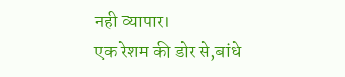नही व्यापार।
एक रेशम की डोर से,बांधे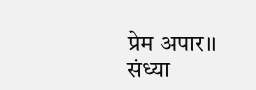प्रेम अपार।।
संध्या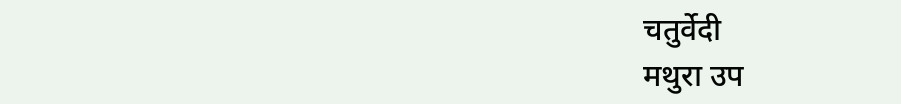चतुर्वेदी
मथुरा उप